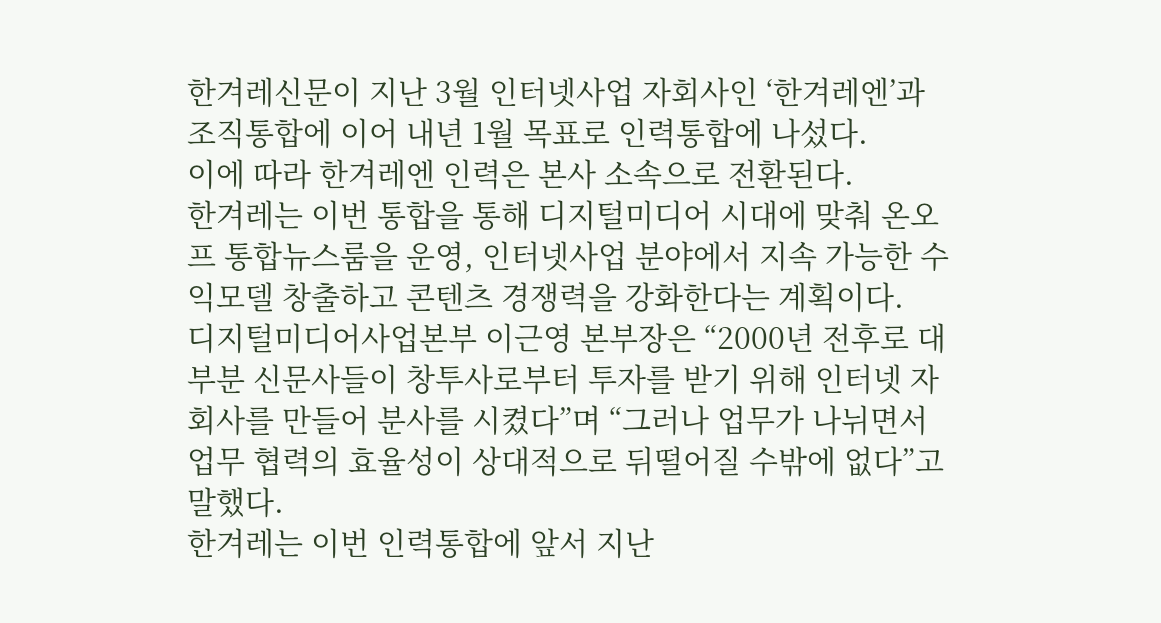한겨레신문이 지난 3월 인터넷사업 자회사인 ‘한겨레엔’과 조직통합에 이어 내년 1월 목표로 인력통합에 나섰다.
이에 따라 한겨레엔 인력은 본사 소속으로 전환된다.
한겨레는 이번 통합을 통해 디지털미디어 시대에 맞춰 온오프 통합뉴스룸을 운영, 인터넷사업 분야에서 지속 가능한 수익모델 창출하고 콘텐츠 경쟁력을 강화한다는 계획이다.
디지털미디어사업본부 이근영 본부장은 “2000년 전후로 대부분 신문사들이 창투사로부터 투자를 받기 위해 인터넷 자회사를 만들어 분사를 시켰다”며 “그러나 업무가 나뉘면서 업무 협력의 효율성이 상대적으로 뒤떨어질 수밖에 없다”고 말했다.
한겨레는 이번 인력통합에 앞서 지난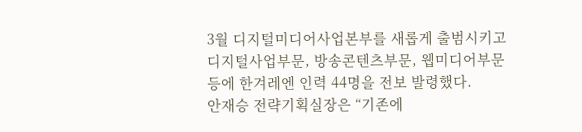3월 디지털미디어사업본부를 새롭게 출범시키고 디지털사업부문, 방송콘텐츠부문, 웹미디어부문 등에 한겨레엔 인력 44명을 전보 발령했다.
안재승 전략기획실장은 “기존에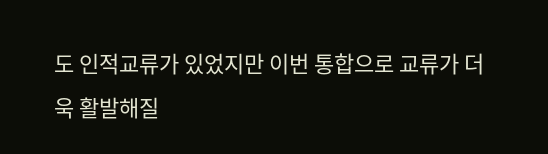도 인적교류가 있었지만 이번 통합으로 교류가 더욱 활발해질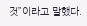것”이라고 말했다.